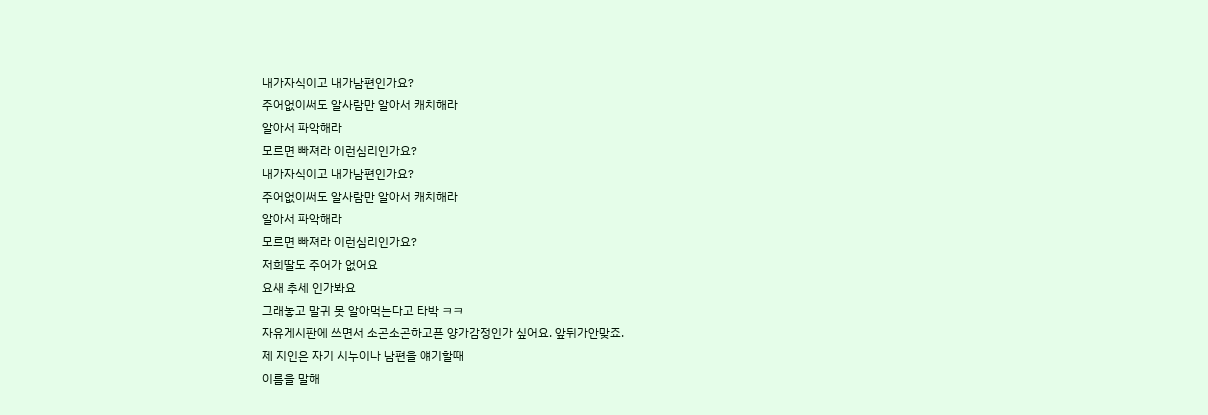내가자식이고 내가남편인가요?
주어없이써도 알사람만 알아서 캐치해라
알아서 파악해라
모르면 빠져라 이런심리인가요?
내가자식이고 내가남편인가요?
주어없이써도 알사람만 알아서 캐치해라
알아서 파악해라
모르면 빠져라 이런심리인가요?
저희딸도 주어가 없어요
요새 추세 인가봐요
그래놓고 말귀 못 알아먹는다고 타박 ㅋㅋ
자유게시판에 쓰면서 소곤소곤하고픈 양가감정인가 싶어요. 앞뒤가안맞죠.
제 지인은 자기 시누이나 남편을 얘기할때
이름을 말해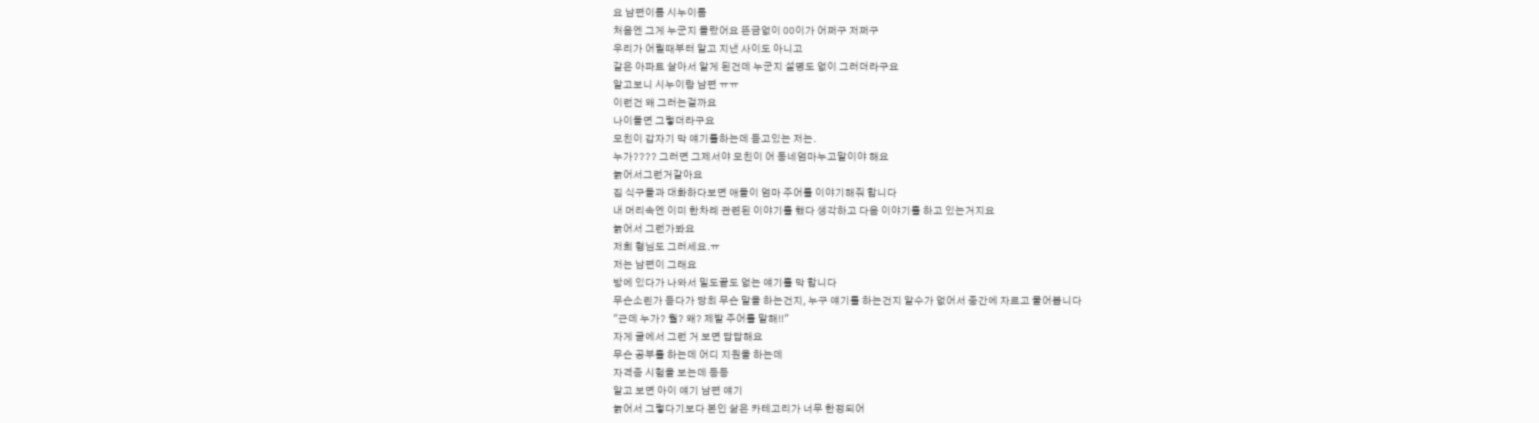요 남편이름 시누이름
처음엔 그게 누군지 몰랐어요 뜬금없이 00이가 어쩌구 저쩌구
우리가 어릴때부터 알고 지낸 사이도 아니고
같은 아파트 살아서 알게 된건데 누군지 설명도 없이 그러더라구요
알고보니 시누이랑 남편 ㅠㅠ
이런건 왜 그러는걸까요
나이들면 그렇더라구요
모친이 갑자기 막 얘기를하는데 듣고있는 저는.
누가???? 그러면 그제서야 모친이 어 동네엄마누고말이야 해요
늙어서그런거같아요
집 식구들과 대화하다보면 애들이 엄마 주어를 이야기해줘 합니다
내 머리속엔 이미 한차례 관련된 이야기를 했다 생각하고 다음 이야기를 하고 있는거지요
늙어서 그런가봐요
저희 형님도 그러세요.ㅠ
저는 남편이 그래요
방에 있다가 나와서 밑도끝도 없는 얘기를 막 합니다
무슨소린가 듣다가 당최 무슨 말을 하는건지, 누구 얘기를 하는건지 알수가 없어서 중간에 자르고 물어봅니다
"근데 누가? 뭘? 왜? 제발 주어를 말해!!"
자게 글에서 그런 거 보면 답답해요
무슨 공부를 하는데 어디 지원을 하는데
자격증 시험을 보는데 등등
알고 보면 아이 얘기 남편 얘기
늙어서 그렇다기보다 본인 삶은 카테고리가 너무 한정되어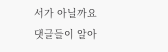서가 아닐까요
댓글들이 알아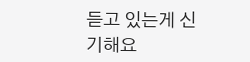듣고 있는게 신기해요